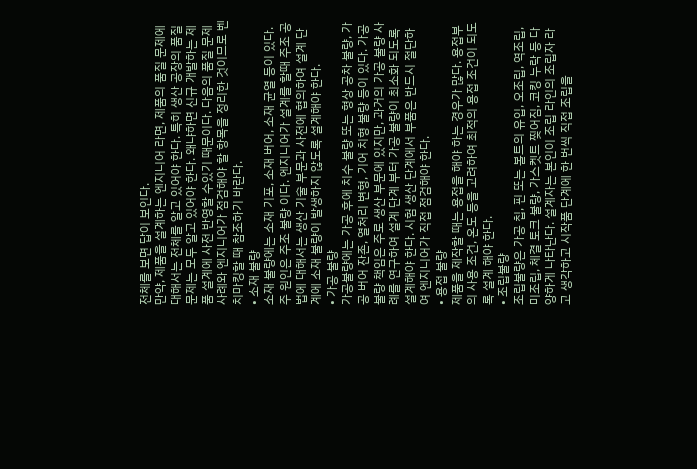전체를 보면 답이 보인다.
만약, 제품을 설계하는 엔지니어 라면, 제품의 품질 문제에 대해서는 전체를 알고 있어야 한다. 특히 생산 공장의 품질 문제는 모두 알고 있어야 한다. 왜냐하면 신규 개발하는 제품 설계에 사전 반영할 수있기 때문이다. 다음의 품질 문제 사례와 엔지니어가 점검해야 할 항목을 정리한 것이므로 벤치마킹할 때 참조하기 바란다.
• 소재 불량
소재 불량에는 소재 기포, 소재 버어, 소재 균열 등이 있다. 주 원인은 주조 불량 이다. 엔지니어가 설계를 할때 주조 공법에 대해서는 생산 기술 부문과 사전에 협의하여 설계 단계에 소재 불량이 발생하지 않도록 설계해야 한다.
• 가공 불량
가공불량에는 가공 후에 치수 불량 또는 형상 공차 불량, 가공 버어 잔존, 열처리 변형, 기어 치형 불량 등이 있다. 가공 불량 책임은 주로 생산 부문에 있지만, 과거의 가공 불량 사례를 연구하여 설계 단계 부터 가공 불량이 최소화 되도록 설계해야 한다. 시험 생산 단계에서 부품은 반드시 절단하여 엔지니어가 직접 점검해야 한다.
• 용접 불량
제품을 제작할 때는 용접을 해야 하는 경우가 많다. 용접부의 사용 조건, 온도 등을 고려하여 최적의 용접 조건이 되도록 설계 해야 한다.
• 조립불량
조립불량은 가공 칩, 핀 또는 볼트의 유입, 오조립, 역조립, 미조립, 체결 토크 불량, 가스켓트 찢어짐, 코킹 누락 등 다양하게 나타난다. 설계자는 본인이 조립 라인의 조립자 라고 생각하고 시작품 단계에 한 번씩 직접 조립을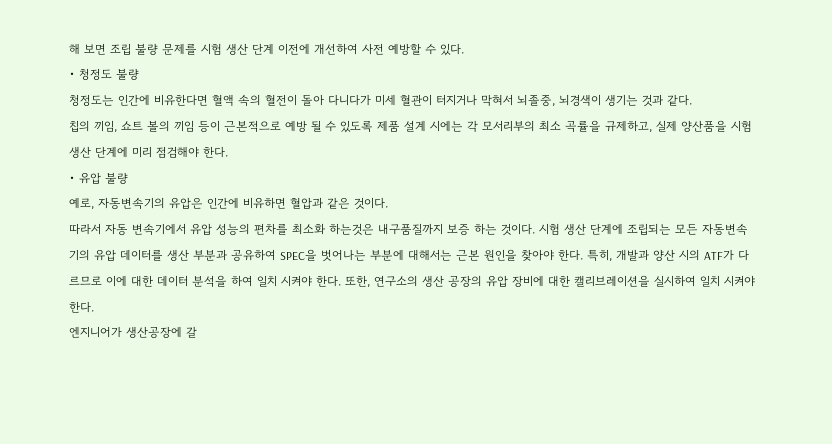해 보면 조립 불량 문제를 시험 생산 단계 이전에 개선하여 사전 예방할 수 있다.
• 청정도 불량
청정도는 인간에 비유한다면 혈액 속의 혈전이 돌아 다니다가 미세 혈관이 터지거나 막혀서 뇌졸중, 뇌경색이 생기는 것과 같다.
칩의 끼임, 쇼트 볼의 끼임 등이 근본적으로 예방 될 수 있도록 제품 설계 시에는 각 모서리부의 최소 곡률을 규제하고, 실제 양산품을 시험 생산 단계에 미리 점검해야 한다.
• 유압 불량
예로, 자동변속기의 유압은 인간에 비유하면 혈압과 같은 것이다.
따라서 자동 변속기에서 유압 성능의 편차를 최소화 하는것은 내구품질까지 보증 하는 것이다. 시험 생산 단계에 조립되는 모든 자동변속기의 유압 데이터를 생산 부분과 공유하여 SPEC을 벗어나는 부분에 대해서는 근본 원인을 찾아야 한다. 특히, 개발과 양산 시의 ATF가 다르므로 이에 대한 데이터 분석을 하여 일치 시켜야 한다. 또한, 연구소의 생산 공장의 유압 장비에 대한 캘리브레이션을 실시하여 일치 시켜야 한다.
엔지니어가 생산공장에 갈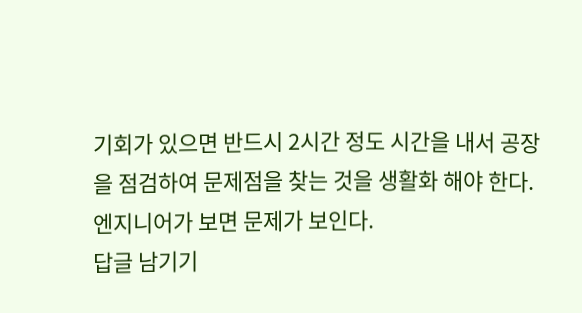기회가 있으면 반드시 2시간 정도 시간을 내서 공장을 점검하여 문제점을 찾는 것을 생활화 해야 한다. 엔지니어가 보면 문제가 보인다.
답글 남기기